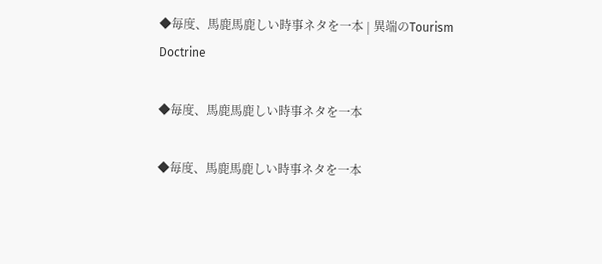◆毎度、馬鹿馬鹿しい時事ネタを一本 | 異端のTourism Doctrine

◆毎度、馬鹿馬鹿しい時事ネタを一本

◆毎度、馬鹿馬鹿しい時事ネタを一本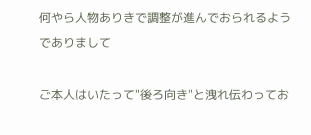何やら人物ありきで調整が進んでおられるようでありまして

ご本人はいたって"後ろ向き"と洩れ伝わってお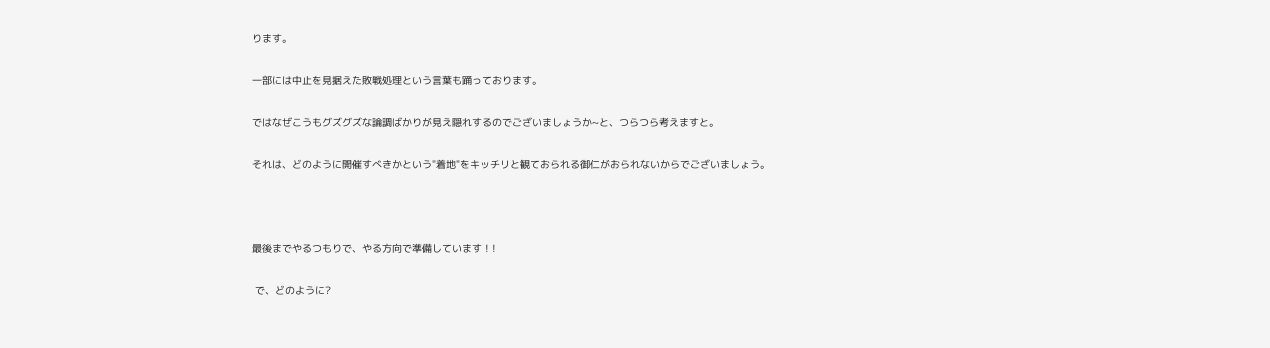ります。

一部には中止を見据えた敗戦処理という言葉も踊っております。

ではなぜこうもグズグズな論調ばかりが見え隠れするのでございましょうか~と、つらつら考えますと。

それは、どのように開催すべきかという"着地"をキッチリと観ておられる御仁がおられないからでございましょう。



最後までやるつもりで、やる方向で準備しています ! !

 で、どのように?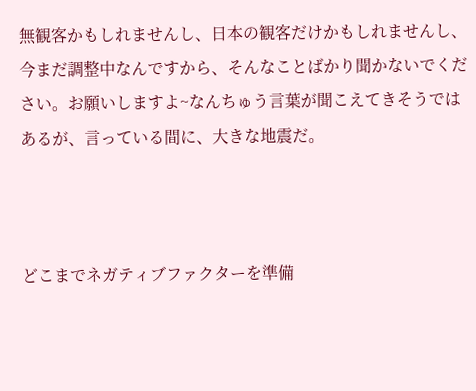無観客かもしれませんし、日本の観客だけかもしれませんし、今まだ調整中なんですから、そんなことばかり聞かないでください。お願いしますよ~なんちゅう言葉が聞こえてきそうではあるが、言っている間に、大きな地震だ。



どこまでネガティブファクターを準備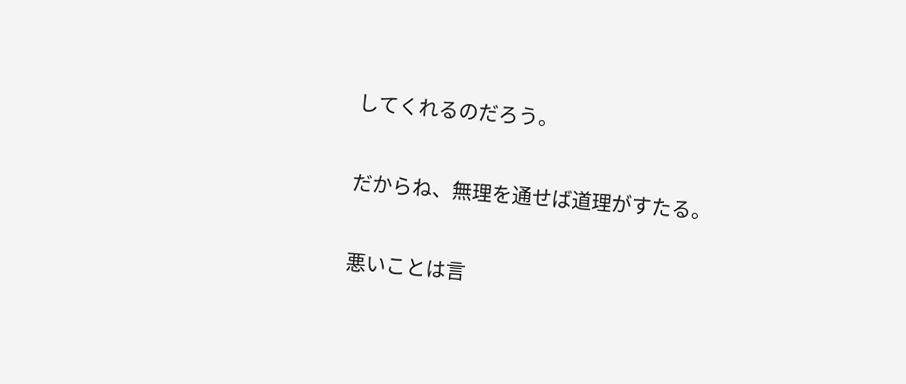してくれるのだろう。

だからね、無理を通せば道理がすたる。

悪いことは言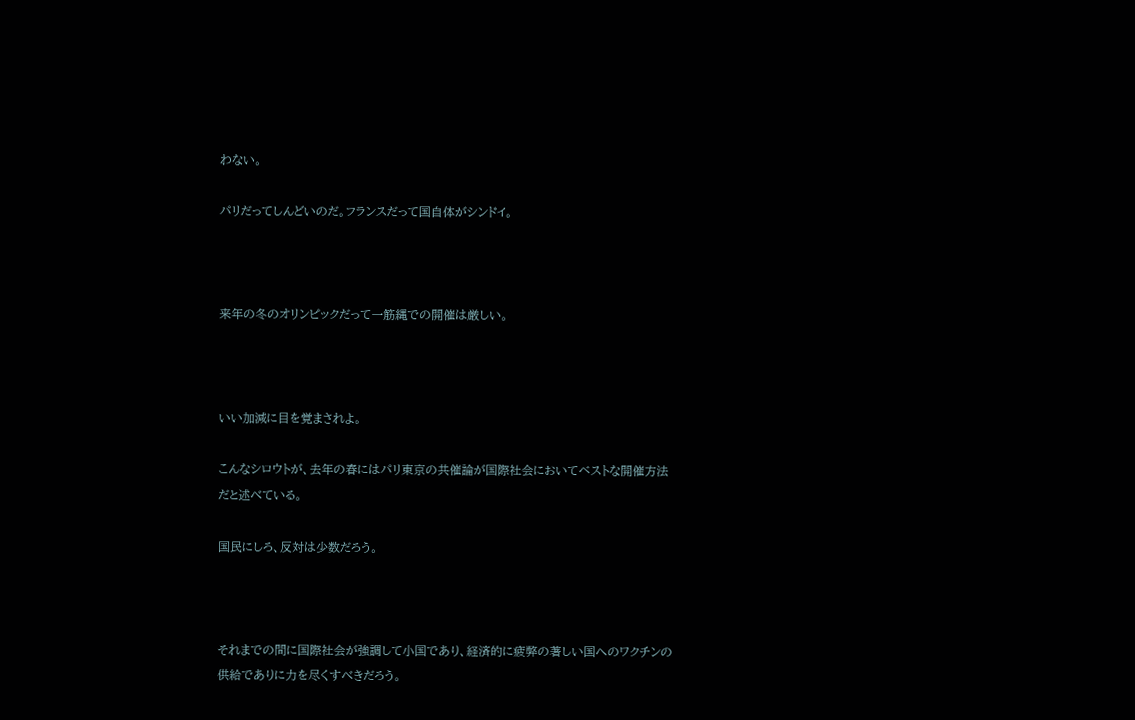わない。

パリだってしんどいのだ。フランスだって国自体がシンドイ。



来年の冬のオリンピックだって一筋縄での開催は厳しい。



いい加減に目を覚まされよ。

こんなシロウトが、去年の春にはパリ東京の共催論が国際社会においてベストな開催方法だと述べている。

国民にしろ、反対は少数だろう。



それまでの間に国際社会が強調して小国であり、経済的に疲弊の著しい国へのワクチンの供給でありに力を尽くすべきだろう。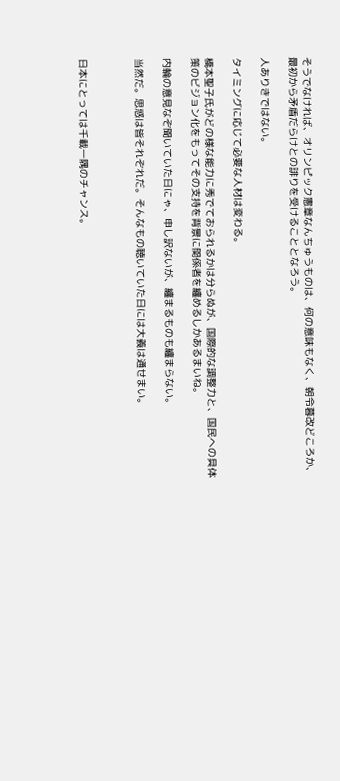そうでなければ、オリンピック憲章なんちゅうものは、何の意味もなく、朝令暮改どころか、最初から矛盾だらけとの誹りを受けることとなろう。

人ありきではない。

タイミングに応じて必要な人材は変わる。

橋本聖子氏がどの様な能力に秀でておられるかは分らぬが、国際的な調整力と、国民への具体策のビジョン化をもってその支持を背景に関係者を纏めるしかあるまいね。

内輪の意見なぞ聞いていた日にゃ、申し訳ないが、纏まるものも纏まらない。

当然だ。思惑は皆それぞれだ。そんなもの聴いていた日には大義は通せまい。



日本にとっては千載一隅のチャンス。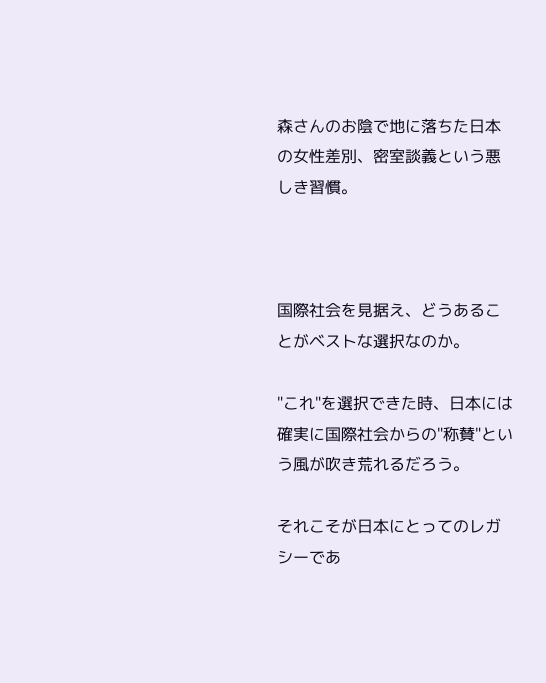森さんのお陰で地に落ちた日本の女性差別、密室談義という悪しき習慣。



国際社会を見据え、どうあることがベストな選択なのか。

"これ"を選択できた時、日本には確実に国際社会からの"称賛"という風が吹き荒れるだろう。

それこそが日本にとってのレガシーであ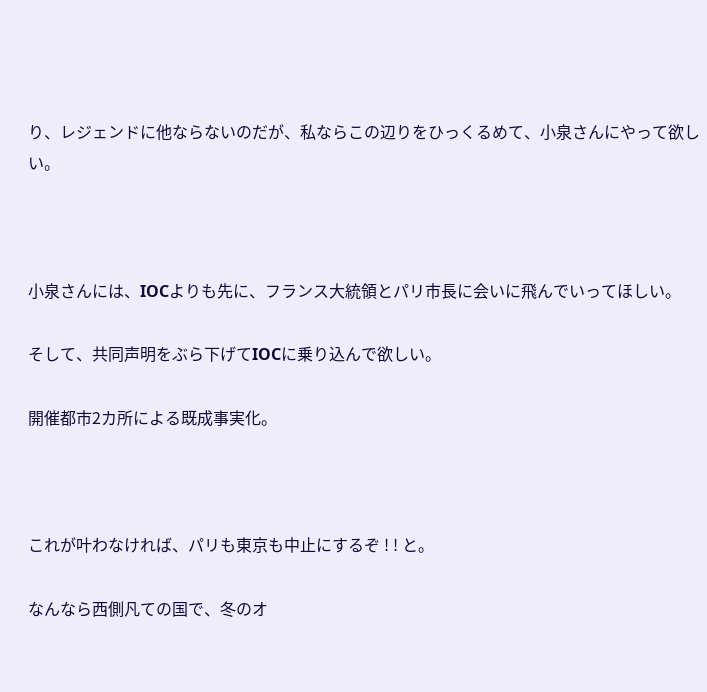り、レジェンドに他ならないのだが、私ならこの辺りをひっくるめて、小泉さんにやって欲しい。



小泉さんには、IOCよりも先に、フランス大統領とパリ市長に会いに飛んでいってほしい。

そして、共同声明をぶら下げてIOCに乗り込んで欲しい。

開催都市2カ所による既成事実化。



これが叶わなければ、パリも東京も中止にするぞ ! ! と。

なんなら西側凡ての国で、冬のオ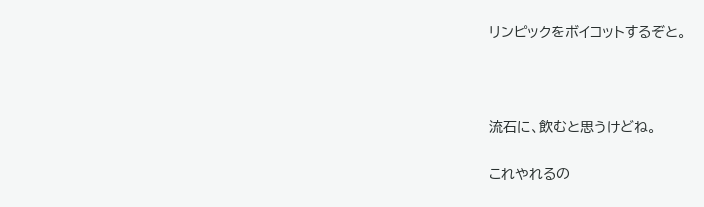リンピックをボイコットするぞと。



流石に、飲むと思うけどね。

これやれるの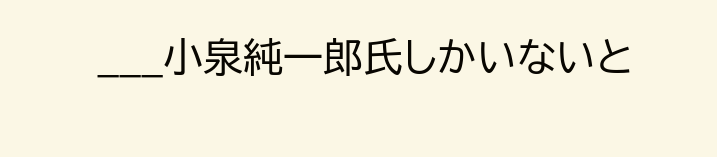___小泉純一郎氏しかいないと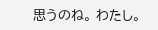思うのね。 わたし。